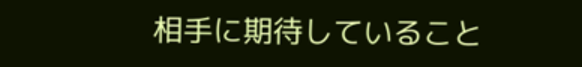相手に期待していること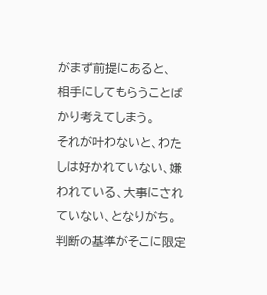がまず前提にあると、
相手にしてもらうことばかり考えてしまう。
それが叶わないと、わたしは好かれていない、嫌われている、大事にされていない、となりがち。
判断の基準がそこに限定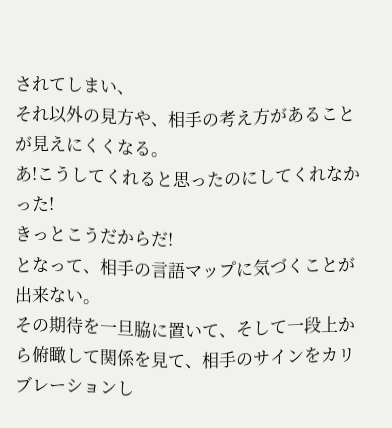されてしまい、
それ以外の見方や、相手の考え方があることが見えにくくなる。
あ!こうしてくれると思ったのにしてくれなかった!
きっとこうだからだ!
となって、相手の言語マップに気づくことが出来ない。
その期待を一旦脇に置いて、そして一段上から俯瞰して関係を見て、相手のサインをカリブレーションし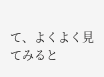て、よくよく見てみると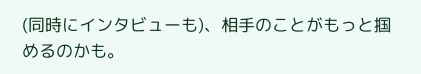(同時にインタビューも)、相手のことがもっと掴めるのかも。